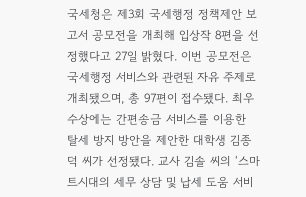국세청은 제3회 국세행정 정책제안 보고서 공모전을 개최해 입상작 8편을 선정했다고 27일 밝혔다. 이번 공모전은 국세행정 서비스와 관련된 자유 주제로 개최됐으며, 총 97편이 접수됐다. 최우수상에는 간편송금 서비스를 이용한 탈세 방지 방안을 제안한 대학생 김종덕 씨가 선정됐다. 교사 김솔 씨의 ‘스마트시대의 세무 상담 및 납세 도움 서비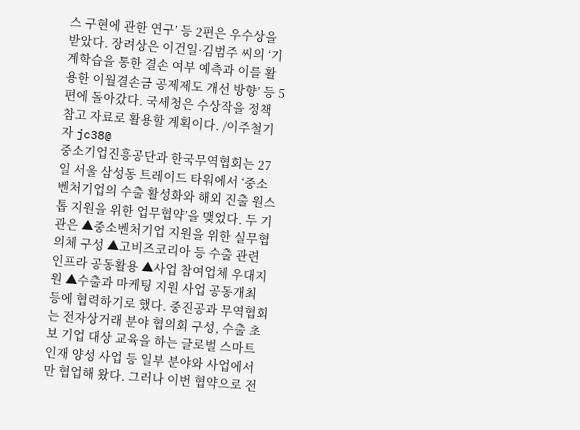스 구현에 관한 연구’ 등 2편은 우수상을 받았다. 장려상은 이건일·김범주 씨의 ‘기계학습을 통한 결손 여부 예측과 이를 활용한 이월결손금 공제제도 개선 방향’ 등 5편에 돌아갔다. 국세청은 수상작을 정책 참고 자료로 활용할 계획이다. /이주철기자 jc38@
중소기업진흥공단과 한국무역협회는 27일 서울 삼성동 트레이드 타워에서 ‘중소벤처기업의 수출 활성화와 해외 진출 원스톱 지원을 위한 업무협약’을 맺었다. 두 기관은 ▲중소벤처기업 지원을 위한 실무협의체 구성 ▲고비즈코리아 등 수출 관련 인프라 공동활용 ▲사업 참여업체 우대지원 ▲수출과 마케팅 지원 사업 공동개최 등에 협력하기로 했다. 중진공과 무역협회는 전자상거래 분야 협의회 구성, 수출 초보 기업 대상 교육을 하는 글로벌 스마트 인재 양성 사업 등 일부 분야와 사업에서만 협업해 왔다. 그러나 이번 협약으로 전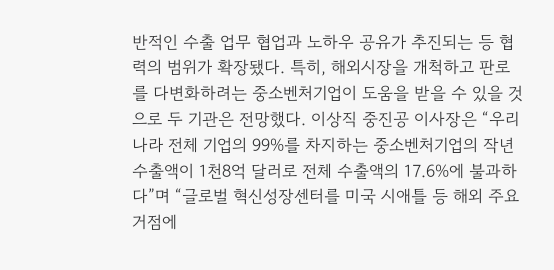반적인 수출 업무 협업과 노하우 공유가 추진되는 등 협력의 범위가 확장됐다. 특히, 해외시장을 개척하고 판로를 다변화하려는 중소벤처기업이 도움을 받을 수 있을 것으로 두 기관은 전망했다. 이상직 중진공 이사장은 “우리나라 전체 기업의 99%를 차지하는 중소벤처기업의 작년 수출액이 1천8억 달러로 전체 수출액의 17.6%에 불과하다”며 “글로벌 혁신성장센터를 미국 시애틀 등 해외 주요 거점에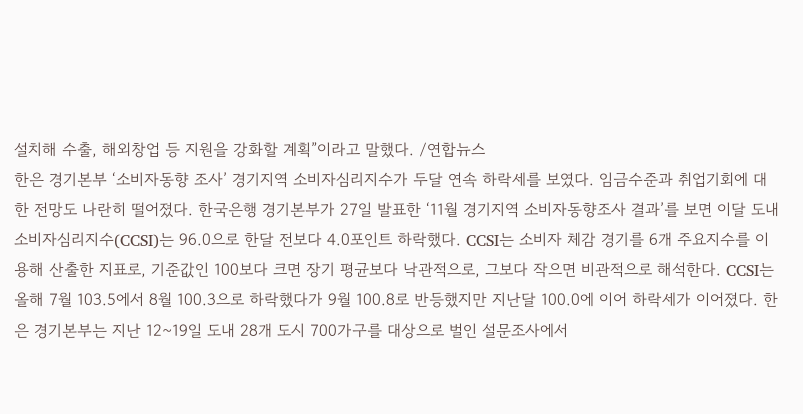설치해 수출, 해외창업 등 지원을 강화할 계획”이라고 말했다. /연합뉴스
한은 경기본부 ‘소비자동향 조사’ 경기지역 소비자심리지수가 두달 연속 하락세를 보였다. 임금수준과 취업기회에 대한 전망도 나란히 떨어졌다. 한국은행 경기본부가 27일 발표한 ‘11월 경기지역 소비자동향조사 결과’를 보면 이달 도내 소비자심리지수(CCSI)는 96.0으로 한달 전보다 4.0포인트 하락했다. CCSI는 소비자 체감 경기를 6개 주요지수를 이용해 산출한 지표로, 기준값인 100보다 크면 장기 평균보다 낙관적으로, 그보다 작으면 비관적으로 해석한다. CCSI는 올해 7월 103.5에서 8월 100.3으로 하락했다가 9월 100.8로 반등했지만 지난달 100.0에 이어 하락세가 이어졌다. 한은 경기본부는 지난 12~19일 도내 28개 도시 700가구를 대상으로 벌인 설문조사에서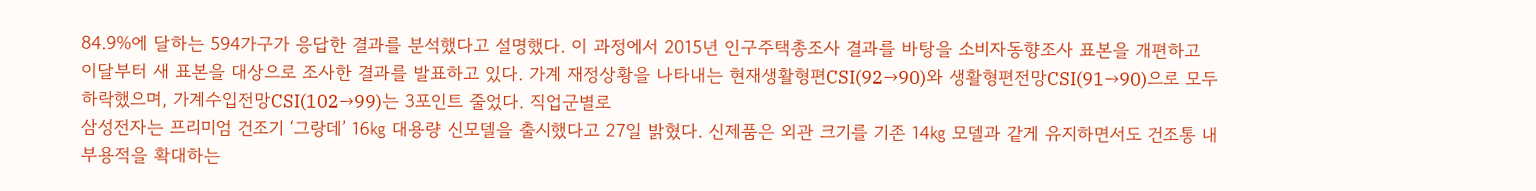84.9%에 달하는 594가구가 응답한 결과를 분석했다고 설명했다. 이 과정에서 2015년 인구주택총조사 결과를 바탕을 소비자동향조사 표본을 개편하고 이달부터 새 표본을 대상으로 조사한 결과를 발표하고 있다. 가계 재정상황을 나타내는 현재생활형편CSI(92→90)와 생활형편전망CSI(91→90)으로 모두 하락했으며, 가계수입전망CSI(102→99)는 3포인트 줄었다. 직업군별로
삼성전자는 프리미엄 건조기 ‘그랑데’ 16㎏ 대용량 신모델을 출시했다고 27일 밝혔다. 신제품은 외관 크기를 기존 14㎏ 모델과 같게 유지하면서도 건조통 내부용적을 확대하는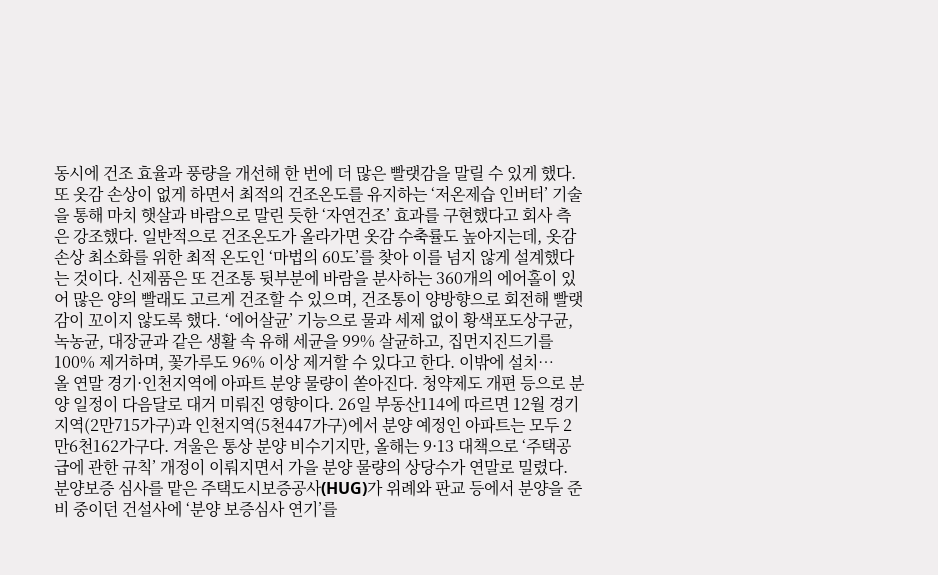동시에 건조 효율과 풍량을 개선해 한 번에 더 많은 빨랫감을 말릴 수 있게 했다. 또 옷감 손상이 없게 하면서 최적의 건조온도를 유지하는 ‘저온제습 인버터’ 기술을 통해 마치 햇살과 바람으로 말린 듯한 ‘자연건조’ 효과를 구현했다고 회사 측은 강조했다. 일반적으로 건조온도가 올라가면 옷감 수축률도 높아지는데, 옷감 손상 최소화를 위한 최적 온도인 ‘마법의 60도’를 찾아 이를 넘지 않게 설계했다는 것이다. 신제품은 또 건조통 뒷부분에 바람을 분사하는 360개의 에어홀이 있어 많은 양의 빨래도 고르게 건조할 수 있으며, 건조통이 양방향으로 회전해 빨랫감이 꼬이지 않도록 했다. ‘에어살균’ 기능으로 물과 세제 없이 황색포도상구균, 녹농균, 대장균과 같은 생활 속 유해 세균을 99% 살균하고, 집먼지진드기를 100% 제거하며, 꽃가루도 96% 이상 제거할 수 있다고 한다. 이밖에 설치…
올 연말 경기·인천지역에 아파트 분양 물량이 쏟아진다. 청약제도 개편 등으로 분양 일정이 다음달로 대거 미뤄진 영향이다. 26일 부동산114에 따르면 12월 경기지역(2만715가구)과 인천지역(5천447가구)에서 분양 예정인 아파트는 모두 2만6천162가구다. 겨울은 통상 분양 비수기지만, 올해는 9·13 대책으로 ‘주택공급에 관한 규칙’ 개정이 이뤄지면서 가을 분양 물량의 상당수가 연말로 밀렸다. 분양보증 심사를 맡은 주택도시보증공사(HUG)가 위례와 판교 등에서 분양을 준비 중이던 건설사에 ‘분양 보증심사 연기’를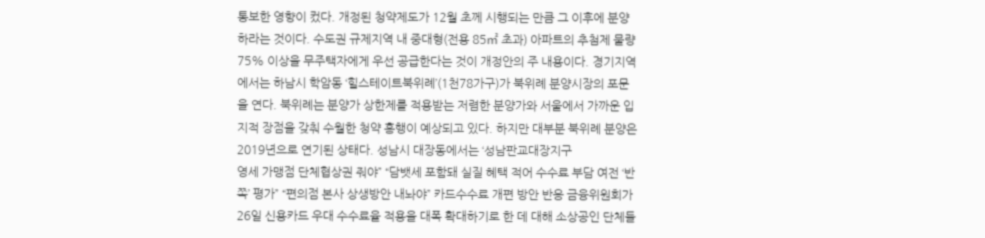통보한 영향이 컸다. 개정된 청약제도가 12월 초께 시행되는 만큼 그 이후에 분양하라는 것이다. 수도권 규제지역 내 중대형(전용 85㎡ 초과) 아파트의 추첨제 물량 75% 이상을 무주택자에게 우선 공급한다는 것이 개정안의 주 내용이다. 경기지역에서는 하남시 학암동 ‘힐스테이트북위례’(1천78가구)가 북위례 분양시장의 포문을 연다. 북위례는 분양가 상한제를 적용받는 저렴한 분양가와 서울에서 가까운 입지적 장점을 갖춰 수월한 청약 흥행이 예상되고 있다. 하지만 대부분 북위례 분양은 2019년으로 연기된 상태다. 성남시 대장동에서는 ‘성남판교대장지구
영세 가맹점 단체협상권 줘야” “담뱃세 포함돼 실질 혜택 적어 수수료 부담 여전 ‘반쪽’ 평가” “편의점 본사 상생방안 내놔야” 카드수수료 개편 방안 반응 금융위원회가 26일 신용카드 우대 수수료율 적용을 대폭 확대하기로 한 데 대해 소상공인 단체들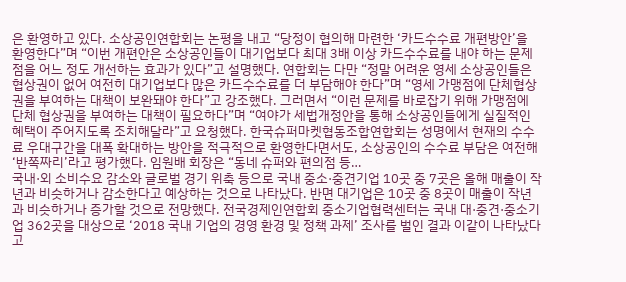은 환영하고 있다. 소상공인연합회는 논평을 내고 “당정이 협의해 마련한 ‘카드수수료 개편방안’을 환영한다”며 “이번 개편안은 소상공인들이 대기업보다 최대 3배 이상 카드수수료를 내야 하는 문제점을 어느 정도 개선하는 효과가 있다”고 설명했다. 연합회는 다만 “정말 어려운 영세 소상공인들은 협상권이 없어 여전히 대기업보다 많은 카드수수료를 더 부담해야 한다”며 “영세 가맹점에 단체협상권을 부여하는 대책이 보완돼야 한다”고 강조했다. 그러면서 “이런 문제를 바로잡기 위해 가맹점에 단체 협상권을 부여하는 대책이 필요하다”며 “여야가 세법개정안을 통해 소상공인들에게 실질적인 혜택이 주어지도록 조치해달라”고 요청했다. 한국슈퍼마켓협동조합연합회는 성명에서 현재의 수수료 우대구간을 대폭 확대하는 방안을 적극적으로 환영한다면서도, 소상공인의 수수료 부담은 여전해 ‘반쪽짜리’라고 평가했다. 임원배 회장은 “동네 슈퍼와 편의점 등…
국내·외 소비수요 감소와 글로벌 경기 위축 등으로 국내 중소·중견기업 10곳 중 7곳은 올해 매출이 작년과 비슷하거나 감소한다고 예상하는 것으로 나타났다. 반면 대기업은 10곳 중 8곳이 매출이 작년과 비슷하거나 증가할 것으로 전망했다. 전국경제인연합회 중소기업협력센터는 국내 대·중견·중소기업 362곳을 대상으로 ‘2018 국내 기업의 경영 환경 및 정책 과제’ 조사를 벌인 결과 이같이 나타났다고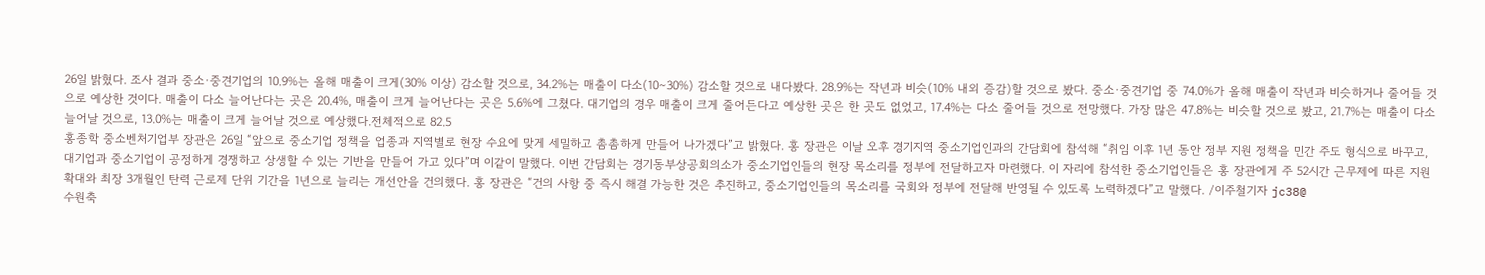26일 밝혔다. 조사 결과 중소·중견기업의 10.9%는 올해 매출이 크게(30% 이상) 감소할 것으로, 34.2%는 매출이 다소(10∼30%) 감소할 것으로 내다봤다. 28.9%는 작년과 비슷(10% 내외 증감)할 것으로 봤다. 중소·중견기업 중 74.0%가 올해 매출이 작년과 비슷하거나 줄어들 것으로 예상한 것이다. 매출이 다소 늘어난다는 곳은 20.4%, 매출이 크게 늘어난다는 곳은 5.6%에 그쳤다. 대기업의 경우 매출이 크게 줄어든다고 예상한 곳은 한 곳도 없었고, 17.4%는 다소 줄어들 것으로 전망했다. 가장 많은 47.8%는 비슷할 것으로 봤고, 21.7%는 매출이 다소 늘어날 것으로, 13.0%는 매출이 크게 늘어날 것으로 예상했다.전체적으로 82.5
홍종학 중소벤처기업부 장관은 26일 “앞으로 중소기업 정책을 업종과 지역별로 현장 수요에 맞게 세밀하고 촘촘하게 만들어 나가겠다”고 밝혔다. 홍 장관은 이날 오후 경기지역 중소기업인과의 간담회에 참석해 “취임 이후 1년 동안 정부 지원 정책을 민간 주도 형식으로 바꾸고, 대기업과 중소기업이 공정하게 경쟁하고 상생할 수 있는 기반을 만들어 가고 있다”며 이같이 말했다. 이번 간담회는 경기동부상공회의소가 중소기업인들의 현장 목소리를 정부에 전달하고자 마련했다. 이 자리에 참석한 중소기업인들은 홍 장관에게 주 52시간 근무제에 따른 지원 확대와 최장 3개월인 탄력 근로제 단위 기간을 1년으로 늘리는 개선안을 건의했다. 홍 장관은 “건의 사항 중 즉시 해결 가능한 것은 추진하고, 중소기업인들의 목소리를 국회와 정부에 전달해 반영될 수 있도록 노력하겠다”고 말했다. /이주철기자 jc38@
수원축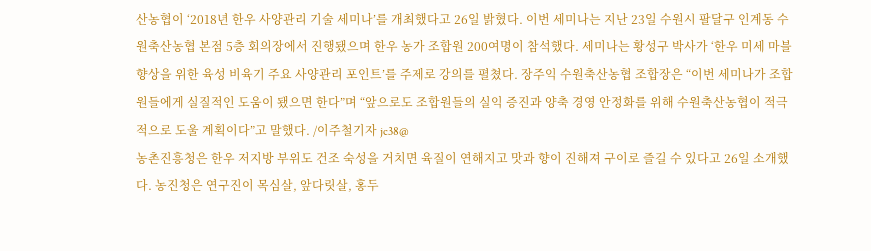산농협이 ‘2018년 한우 사양관리 기술 세미나’를 개최했다고 26일 밝혔다. 이번 세미나는 지난 23일 수원시 팔달구 인계동 수원축산농협 본점 5층 회의장에서 진행됐으며 한우 농가 조합원 200여명이 참석했다. 세미나는 황성구 박사가 ‘한우 미세 마블 향상을 위한 육성 비육기 주요 사양관리 포인트’를 주제로 강의를 펼쳤다. 장주익 수원축산농협 조합장은 “이번 세미나가 조합원들에게 실질적인 도움이 됐으면 한다”며 “앞으로도 조합원들의 실익 증진과 양축 경영 안정화를 위해 수원축산농협이 적극적으로 도울 계획이다”고 말했다. /이주철기자 jc38@
농촌진흥청은 한우 저지방 부위도 건조 숙성을 거치면 육질이 연해지고 맛과 향이 진해져 구이로 즐길 수 있다고 26일 소개했다. 농진청은 연구진이 목심살, 앞다릿살, 홍두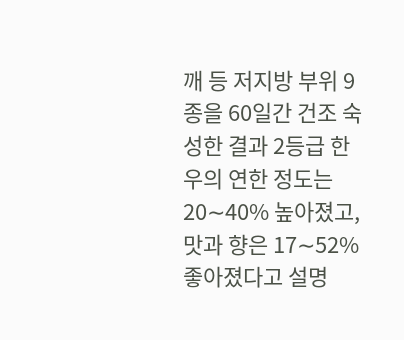깨 등 저지방 부위 9종을 60일간 건조 숙성한 결과 2등급 한우의 연한 정도는 20∼40% 높아졌고, 맛과 향은 17∼52% 좋아졌다고 설명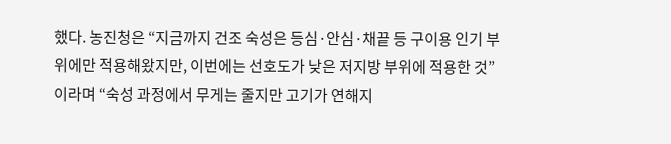했다. 농진청은 “지금까지 건조 숙성은 등심·안심·채끝 등 구이용 인기 부위에만 적용해왔지만, 이번에는 선호도가 낮은 저지방 부위에 적용한 것”이라며 “숙성 과정에서 무게는 줄지만 고기가 연해지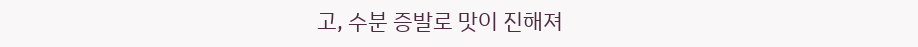고, 수분 증발로 맛이 진해져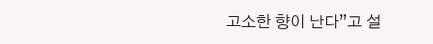고소한 향이 난다”고 설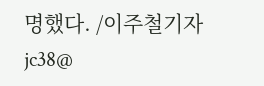명했다. /이주철기자 jc38@